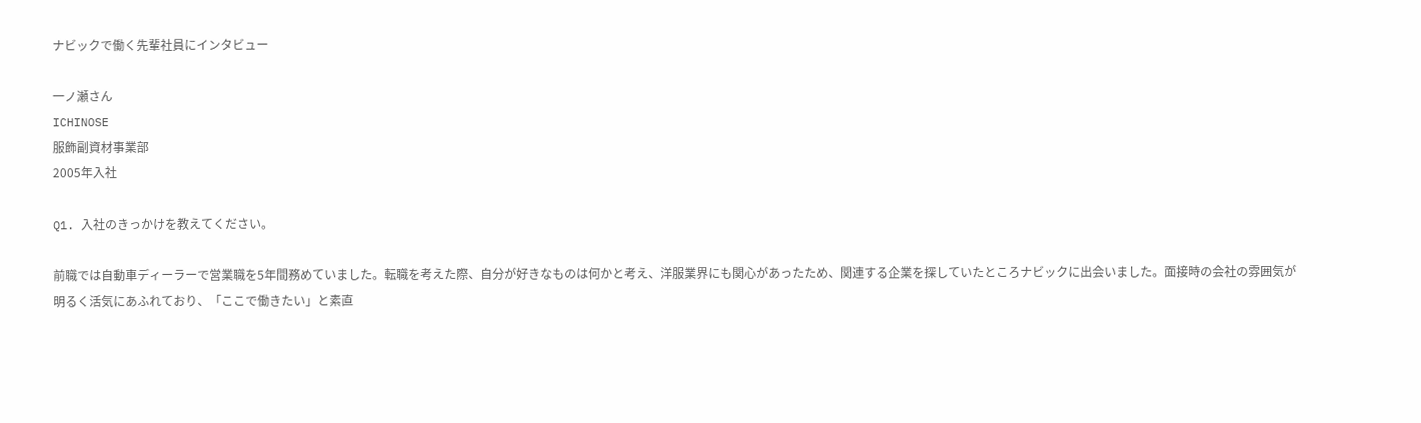ナビックで働く先輩社員にインタビュー

一ノ瀬さん
ICHINOSE
服飾副資材事業部
2005年入社

Q1. 入社のきっかけを教えてください。

前職では自動車ディーラーで営業職を5年間務めていました。転職を考えた際、自分が好きなものは何かと考え、洋服業界にも関心があったため、関連する企業を探していたところナビックに出会いました。面接時の会社の雰囲気が明るく活気にあふれており、「ここで働きたい」と素直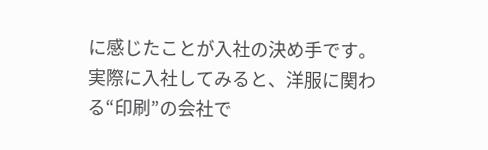に感じたことが入社の決め手です。実際に入社してみると、洋服に関わる“印刷”の会社で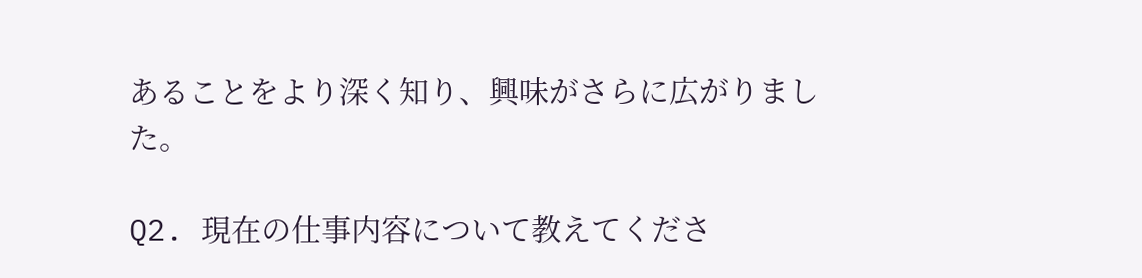あることをより深く知り、興味がさらに広がりました。

Q2. 現在の仕事内容について教えてくださ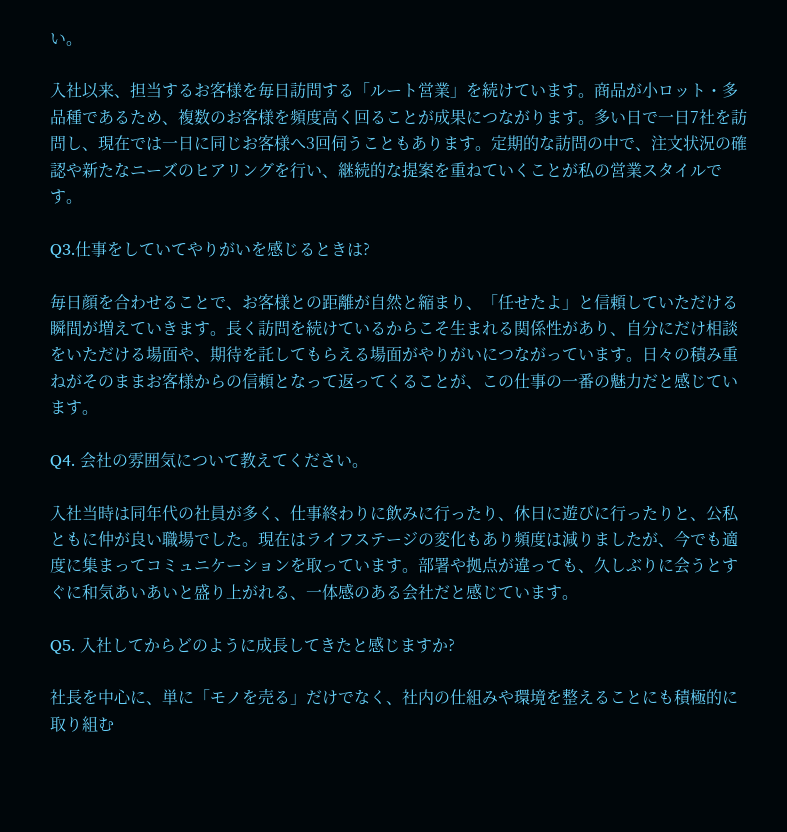い。

入社以来、担当するお客様を毎日訪問する「ルート営業」を続けています。商品が小ロット・多品種であるため、複数のお客様を頻度高く回ることが成果につながります。多い日で一日7社を訪問し、現在では一日に同じお客様へ3回伺うこともあります。定期的な訪問の中で、注文状況の確認や新たなニーズのヒアリングを行い、継続的な提案を重ねていくことが私の営業スタイルです。

Q3.仕事をしていてやりがいを感じるときは?

毎日顔を合わせることで、お客様との距離が自然と縮まり、「任せたよ」と信頼していただける瞬間が増えていきます。長く訪問を続けているからこそ生まれる関係性があり、自分にだけ相談をいただける場面や、期待を託してもらえる場面がやりがいにつながっています。日々の積み重ねがそのままお客様からの信頼となって返ってくることが、この仕事の一番の魅力だと感じています。

Q4. 会社の雰囲気について教えてください。

入社当時は同年代の社員が多く、仕事終わりに飲みに行ったり、休日に遊びに行ったりと、公私ともに仲が良い職場でした。現在はライフステージの変化もあり頻度は減りましたが、今でも適度に集まってコミュニケーションを取っています。部署や拠点が違っても、久しぶりに会うとすぐに和気あいあいと盛り上がれる、一体感のある会社だと感じています。

Q5. 入社してからどのように成長してきたと感じますか?

社長を中心に、単に「モノを売る」だけでなく、社内の仕組みや環境を整えることにも積極的に取り組む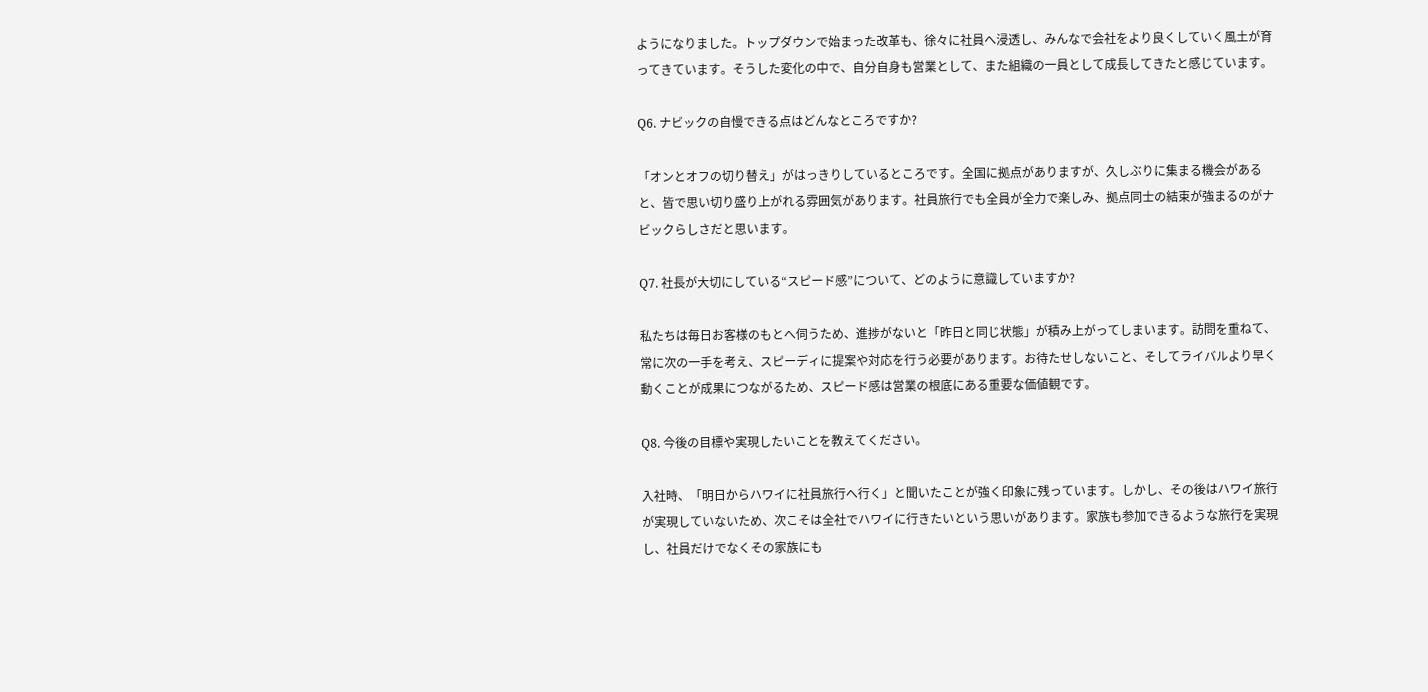ようになりました。トップダウンで始まった改革も、徐々に社員へ浸透し、みんなで会社をより良くしていく風土が育ってきています。そうした変化の中で、自分自身も営業として、また組織の一員として成長してきたと感じています。

Q6. ナビックの自慢できる点はどんなところですか?

「オンとオフの切り替え」がはっきりしているところです。全国に拠点がありますが、久しぶりに集まる機会があると、皆で思い切り盛り上がれる雰囲気があります。社員旅行でも全員が全力で楽しみ、拠点同士の結束が強まるのがナビックらしさだと思います。

Q7. 社長が大切にしている“スピード感”について、どのように意識していますか?

私たちは毎日お客様のもとへ伺うため、進捗がないと「昨日と同じ状態」が積み上がってしまいます。訪問を重ねて、常に次の一手を考え、スピーディに提案や対応を行う必要があります。お待たせしないこと、そしてライバルより早く動くことが成果につながるため、スピード感は営業の根底にある重要な価値観です。

Q8. 今後の目標や実現したいことを教えてください。

入社時、「明日からハワイに社員旅行へ行く」と聞いたことが強く印象に残っています。しかし、その後はハワイ旅行が実現していないため、次こそは全社でハワイに行きたいという思いがあります。家族も参加できるような旅行を実現し、社員だけでなくその家族にも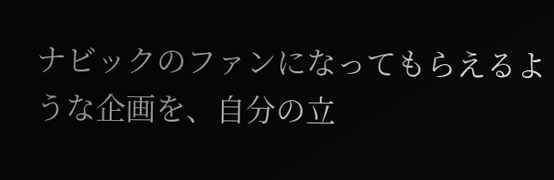ナビックのファンになってもらえるような企画を、自分の立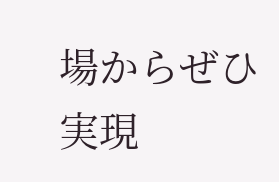場からぜひ実現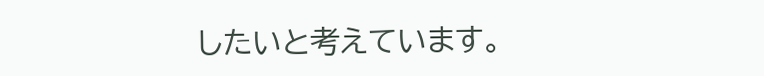したいと考えています。